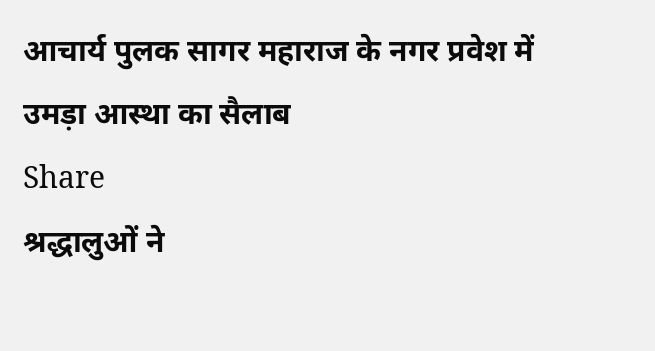आचार्य पुलक सागर महाराज के नगर प्रवेश में उमड़ा आस्था का सैलाब
Share
श्रद्धालुओं ने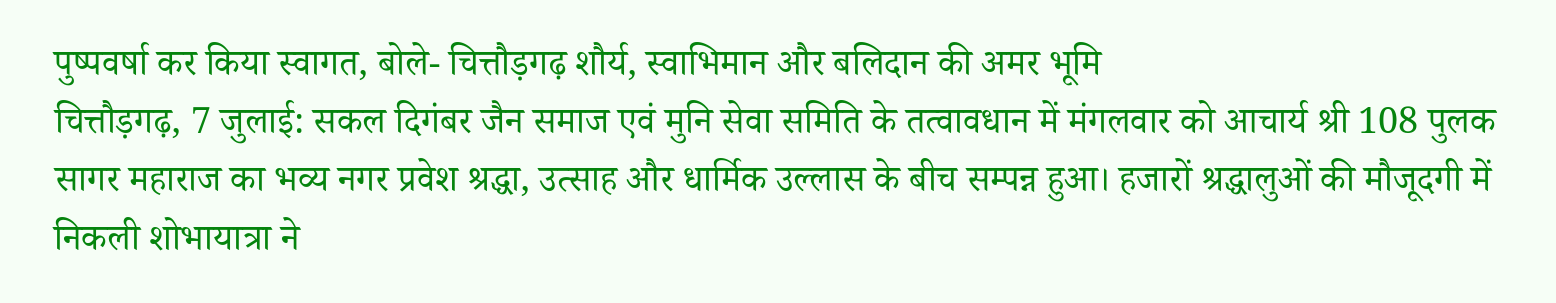पुष्पवर्षा कर किया स्वागत, बोले- चित्तौड़गढ़ शौर्य, स्वाभिमान और बलिदान की अमर भूमि
चित्तौड़गढ़, 7 जुलाई: सकल दिगंबर जैन समाज एवं मुनि सेवा समिति के तत्वावधान में मंगलवार को आचार्य श्री 108 पुलक सागर महाराज का भव्य नगर प्रवेश श्रद्धा, उत्साह और धार्मिक उल्लास के बीच सम्पन्न हुआ। हजारों श्रद्धालुओं की मौजूदगी में निकली शोभायात्रा ने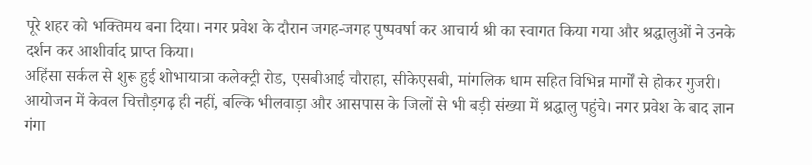पूरे शहर को भक्तिमय बना दिया। नगर प्रवेश के दौरान जगह-जगह पुष्पवर्षा कर आचार्य श्री का स्वागत किया गया और श्रद्धालुओं ने उनके दर्शन कर आशीर्वाद प्राप्त किया।
अहिंसा सर्कल से शुरू हुई शोभायात्रा कलेक्ट्री रोड, एसबीआई चौराहा, सीकेएसबी, मांगलिक धाम सहित विभिन्न मार्गों से होकर गुजरी। आयोजन में केवल चित्तौड़गढ़ ही नहीं, बल्कि भीलवाड़ा और आसपास के जिलों से भी बड़ी संख्या में श्रद्धालु पहुंचे। नगर प्रवेश के बाद ज्ञान गंगा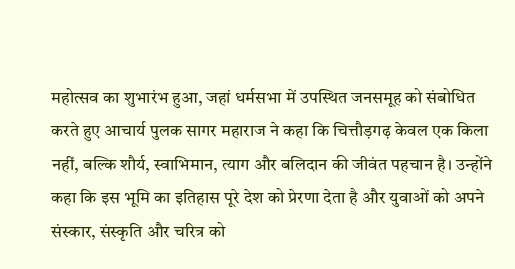महोत्सव का शुभारंभ हुआ, जहां धर्मसभा में उपस्थित जनसमूह को संबोधित करते हुए आचार्य पुलक सागर महाराज ने कहा कि चित्तौड़गढ़ केवल एक किला नहीं, बल्कि शौर्य, स्वाभिमान, त्याग और बलिदान की जीवंत पहचान है। उन्होंने कहा कि इस भूमि का इतिहास पूरे देश को प्रेरणा देता है और युवाओं को अपने संस्कार, संस्कृति और चरित्र को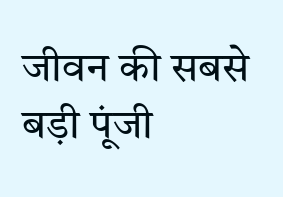जीवन की सबसे बड़ी पूंजी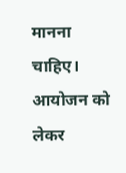मानना चाहिए। आयोजन को लेकर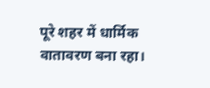पूरे शहर में धार्मिक वातावरण बना रहा।